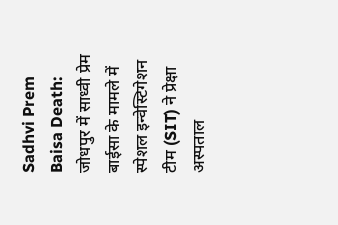Sadhvi Prem Baisa Death: जोधपुर में साध्वी प्रेम बाईसा के मामले में स्पेशल इन्वेस्टिगेशन टीम (SIT) ने प्रेक्षा अस्पताल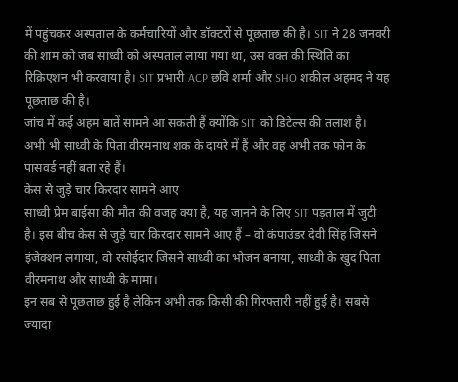में पहुंचकर अस्पताल के कर्मचारियों और डॉक्टरों से पूछताछ की है। SIT ने 28 जनवरी की शाम को जब साध्वी को अस्पताल लाया गया था, उस वक्त की स्थिति का रिक्रिएशन भी करवाया है। SIT प्रभारी ACP छवि शर्मा और SHO शकील अहमद ने यह पूछताछ की है।
जांच में कई अहम बातें सामने आ सकती हैं क्योंकि SIT को डिटेल्स की तलाश है। अभी भी साध्वी के पिता वीरमनाथ शक के दायरे में हैं और वह अभी तक फोन के पासवर्ड नहीं बता रहे हैं।
केस से जुड़े चार किरदार सामने आए
साध्वी प्रेम बाईसा की मौत की वजह क्या है, यह जानने के लिए SIT पड़ताल में जुटी है। इस बीच केस से जुड़े चार किरदार सामने आए हैं – वो कंपाउंडर देवी सिंह जिसने इंजेक्शन लगाया, वो रसोईदार जिसने साध्वी का भोजन बनाया, साध्वी के खुद पिता वीरमनाथ और साध्वी के मामा।
इन सब से पूछताछ हुई है लेकिन अभी तक किसी की गिरफ्तारी नहीं हुई है। सबसे ज्यादा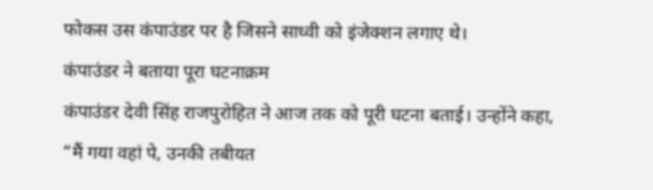फोकस उस कंपाउंडर पर है जिसने साध्वी को इंजेक्शन लगाए थे।
कंपाउंडर ने बताया पूरा घटनाक्रम
कंपाउंडर देवी सिंह राजपुरोहित ने आज तक को पूरी घटना बताई। उन्होंने कहा, “मैं गया वहां पे, उनकी तबीयत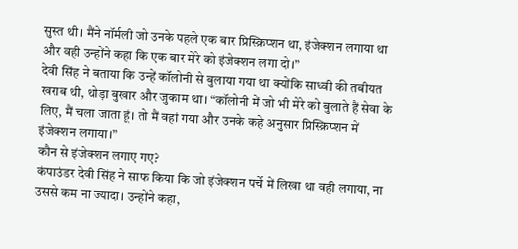सुस्त थी। मैंने नॉर्मली जो उनके पहले एक बार प्रिस्क्रिप्शन था, इंजेक्शन लगाया था और वही उन्होंने कहा कि एक बार मेरे को इंजेक्शन लगा दो।”
देवी सिंह ने बताया कि उन्हें कॉलोनी से बुलाया गया था क्योंकि साध्वी की तबीयत खराब थी, थोड़ा बुखार और जुकाम था। “कॉलोनी में जो भी मेरे को बुलाते हैं सेवा के लिए, मैं चला जाता हूं। तो मैं वहां गया और उनके कहे अनुसार प्रिस्क्रिप्शन में इंजेक्शन लगाया।”
कौन से इंजेक्शन लगाए गए?
कंपाउंडर देवी सिंह ने साफ किया कि जो इंजेक्शन पर्चे में लिखा था वही लगाया, ना उससे कम ना ज्यादा। उन्होंने कहा,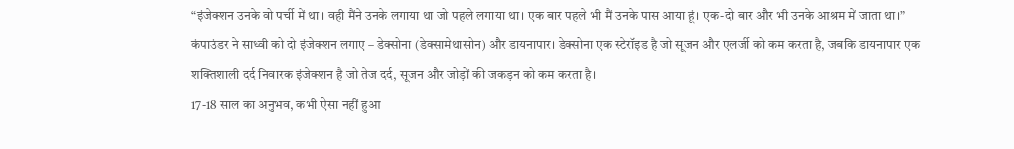“इंजेक्शन उनके वो पर्ची में था। वही मैंने उनके लगाया था जो पहले लगाया था। एक बार पहले भी मैं उनके पास आया हूं। एक-दो बार और भी उनके आश्रम में जाता था।”
कंपाउंडर ने साध्वी को दो इंजेक्शन लगाए – डेक्सोना (डेक्सामेथासोन) और डायनापार। डेक्सोना एक स्टेरॉइड है जो सूजन और एलर्जी को कम करता है, जबकि डायनापार एक शक्तिशाली दर्द निवारक इंजेक्शन है जो तेज दर्द, सूजन और जोड़ों की जकड़न को कम करता है।
17-18 साल का अनुभव, कभी ऐसा नहीं हुआ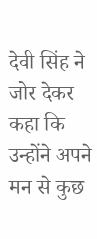देवी सिंह ने जोर देकर कहा कि उन्होंने अपने मन से कुछ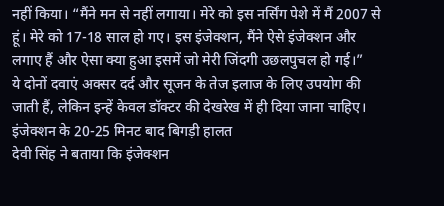नहीं किया। “मैंने मन से नहीं लगाया। मेरे को इस नर्सिंग पेशे में मैं 2007 से हूं। मेरे को 17-18 साल हो गए। इस इंजेक्शन, मैंने ऐसे इंजेक्शन और लगाए हैं और ऐसा क्या हुआ इसमें जो मेरी जिंदगी उछलपुचल हो गई।”
ये दोनों दवाएं अक्सर दर्द और सूजन के तेज इलाज के लिए उपयोग की जाती हैं, लेकिन इन्हें केवल डॉक्टर की देखरेख में ही दिया जाना चाहिए।
इंजेक्शन के 20-25 मिनट बाद बिगड़ी हालत
देवी सिंह ने बताया कि इंजेक्शन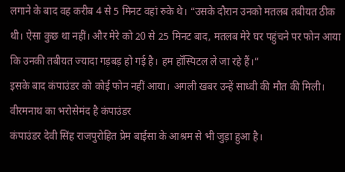लगाने के बाद वह करीब 4 से 5 मिनट वहां रुके थे। “उसके दौरान उनको मतलब तबीयत ठीक थी। ऐसा कुछ था नहीं। और मेरे को 20 से 25 मिनट बाद, मतलब मेरे घर पहुंचने पर फोन आया कि उनकी तबीयत ज्यादा गड़बड़ हो गई है। हम हॉस्पिटल ले जा रहे हैं।”
इसके बाद कंपाउंडर को कोई फोन नहीं आया। अगली खबर उन्हें साध्वी की मौत की मिली।
वीरमनाथ का भरोसेमंद है कंपाउंडर
कंपाउंडर देवी सिंह राजपुरोहित प्रेम बाईसा के आश्रम से भी जुड़ा हुआ है।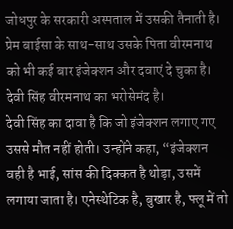जोधपुर के सरकारी अस्पताल में उसकी तैनाती है। प्रेम बाईसा के साथ-साथ उसके पिता वीरमनाथ को भी कई बार इंजेक्शन और दवाएं दे चुका है। देवी सिंह वीरमनाथ का भरोसेमंद है।
देवी सिंह का दावा है कि जो इंजेक्शन लगाए गए उससे मौत नहीं होती। उन्होंने कहा, “इंजेक्शन वही है भाई, सांस की दिक्कत है थोड़ा, उसमें लगाया जाता है। एनेस्थेटिक है, बुखार है, फ्लू में तो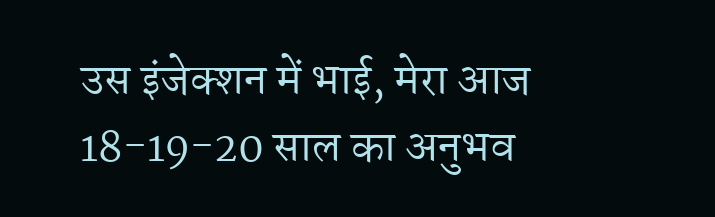उस इंजेक्शन में भाई, मेरा आज 18-19-20 साल का अनुभव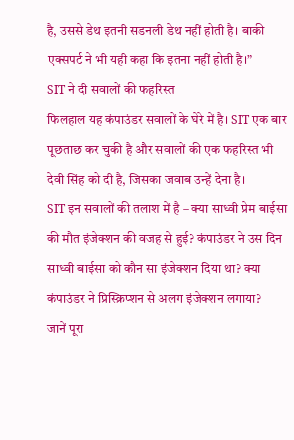है, उससे डेथ इतनी सडनली डेथ नहीं होती है। बाकी एक्सपर्ट ने भी यही कहा कि इतना नहीं होती है।”
SIT ने दी सवालों की फहरिस्त
फिलहाल यह कंपाउंडर सवालों के घेरे में है। SIT एक बार पूछताछ कर चुकी है और सवालों की एक फहरिस्त भी देवी सिंह को दी है, जिसका जवाब उन्हें देना है।
SIT इन सवालों की तलाश में है – क्या साध्वी प्रेम बाईसा की मौत इंजेक्शन की वजह से हुई? कंपाउंडर ने उस दिन साध्वी बाईसा को कौन सा इंजेक्शन दिया था? क्या कंपाउंडर ने प्रिस्क्रिप्शन से अलग इंजेक्शन लगाया?
जानें पूरा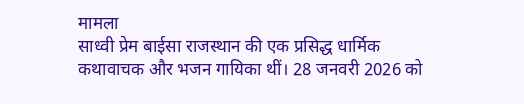मामला
साध्वी प्रेम बाईसा राजस्थान की एक प्रसिद्ध धार्मिक कथावाचक और भजन गायिका थीं। 28 जनवरी 2026 को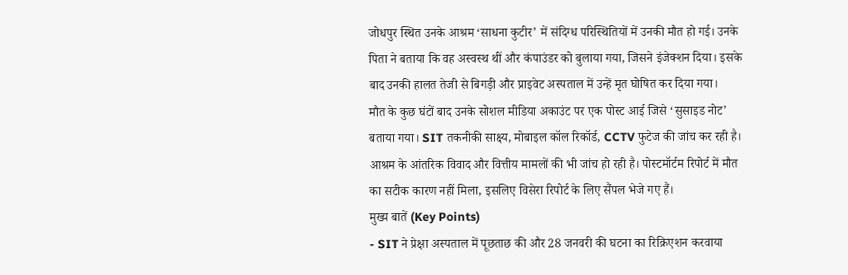जोधपुर स्थित उनके आश्रम ‘साधना कुटीर’ में संदिग्ध परिस्थितियों में उनकी मौत हो गई। उनके पिता ने बताया कि वह अस्वस्थ थीं और कंपाउंडर को बुलाया गया, जिसने इंजेक्शन दिया। इसके बाद उनकी हालत तेजी से बिगड़ी और प्राइवेट अस्पताल में उन्हें मृत घोषित कर दिया गया।
मौत के कुछ घंटों बाद उनके सोशल मीडिया अकाउंट पर एक पोस्ट आई जिसे ‘सुसाइड नोट’ बताया गया। SIT तकनीकी साक्ष्य, मोबाइल कॉल रिकॉर्ड, CCTV फुटेज की जांच कर रही है। आश्रम के आंतरिक विवाद और वित्तीय मामलों की भी जांच हो रही है। पोस्टमॉर्टम रिपोर्ट में मौत का सटीक कारण नहीं मिला, इसलिए विसेरा रिपोर्ट के लिए सैंपल भेजे गए हैं।
मुख्य बातें (Key Points)
- SIT ने प्रेक्षा अस्पताल में पूछताछ की और 28 जनवरी की घटना का रिक्रिएशन करवाया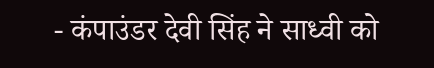- कंपाउंडर देवी सिंह ने साध्वी को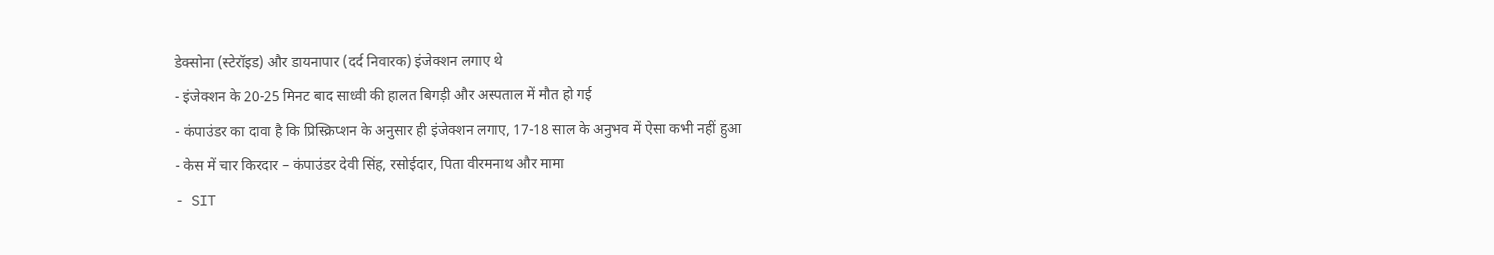डेक्सोना (स्टेरॉइड) और डायनापार (दर्द निवारक) इंजेक्शन लगाए थे
- इंजेक्शन के 20-25 मिनट बाद साध्वी की हालत बिगड़ी और अस्पताल में मौत हो गई
- कंपाउंडर का दावा है कि प्रिस्क्रिप्शन के अनुसार ही इंजेक्शन लगाए, 17-18 साल के अनुभव में ऐसा कभी नहीं हुआ
- केस में चार किरदार – कंपाउंडर देवी सिंह, रसोईदार, पिता वीरमनाथ और मामा
- SIT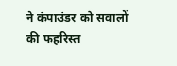ने कंपाउंडर को सवालों की फहरिस्त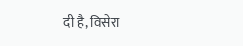दी है, विसेरा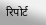रिपोर्ट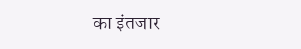का इंतजार